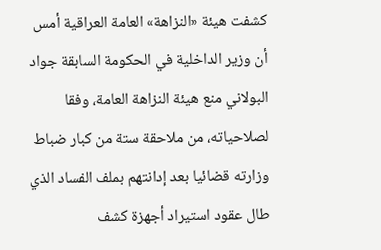كشفت هيئة «النزاهة» العامة العراقية أمس أن وزير الداخلية في الحكومة السابقة جواد البولاني منع هيئة النزاهة العامة، وفقا لصلاحياته، من ملاحقة ستة من كبار ضباط وزارته قضائيا بعد إدانتهم بملف الفساد الذي طال عقود استيراد أجهزة كشف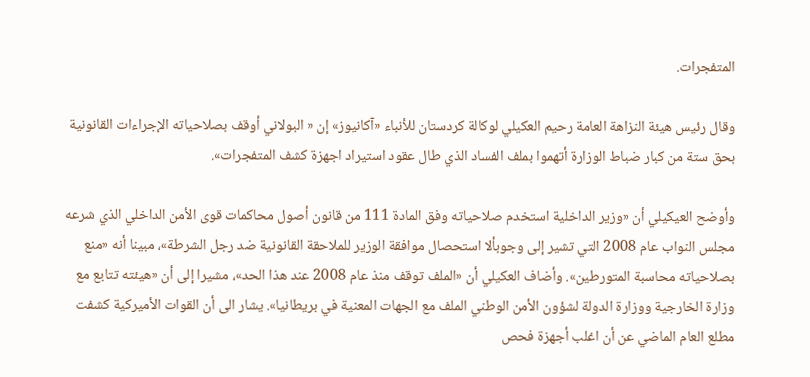المتفجرات.

وقال رئيس هيئة النزاهة العامة رحيم العكيلي لوكالة كردستان للأنباء «آكانيوز» إن « البولاني أوقف بصلاحياته الإجراءات القانونية بحق ستة من كبار ضباط الوزارة أتهموا بملف الفساد الذي طال عقود استيراد اجهزة كشف المتفجرات».

وأوضح العيكيلي أن «وزير الداخلية استخدم صلاحياته وفق المادة 111 من قانون أصول محاكمات قوى الأمن الداخلي الذي شرعه مجلس النواب عام 2008 التي تشير إلى وجوبألا استحصال موافقة الوزير للملاحقة القانونية ضد رجل الشرطة»، مبينا أنه «منع بصلاحياته محاسبة المتورطين». وأضاف العكيلي أن «الملف توقف منذ عام 2008 عند هذا الحد»، مشيرا إلى أن «هيئته تتابع مع وزارة الخارجية ووزارة الدولة لشؤون الأمن الوطني الملف مع الجهات المعنية في بريطانيا». يشار الى أن القوات الأميركية كشفت مطلع العام الماضي عن أن اغلب أجهزة فحص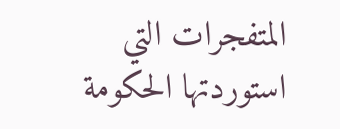المتفجرات التي استوردتها الحكومة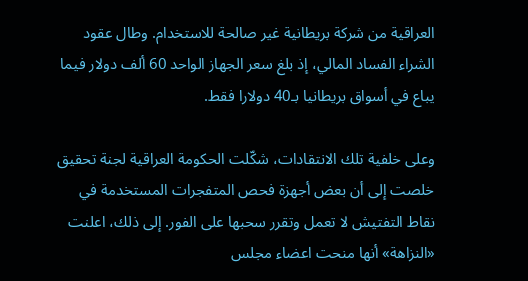العراقية من شركة بريطانية غير صالحة للاستخدام. وطال عقود الشراء الفساد المالي، إذ بلغ سعر الجهاز الواحد 60 ألف دولار فيما يباع في أسواق بريطانيا بـ40 دولارا فقط.

وعلى خلفية تلك الانتقادات، شكّلت الحكومة العراقية لجنة تحقيق خلصت إلى أن بعض أجهزة فحص المتفجرات المستخدمة في نقاط التفتيش لا تعمل وتقرر سحبها على الفور. إلى ذلك، اعلنت «النزاهة» أنها منحت اعضاء مجلس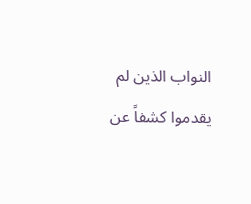النواب الذين لم يقدموا كشفاً عن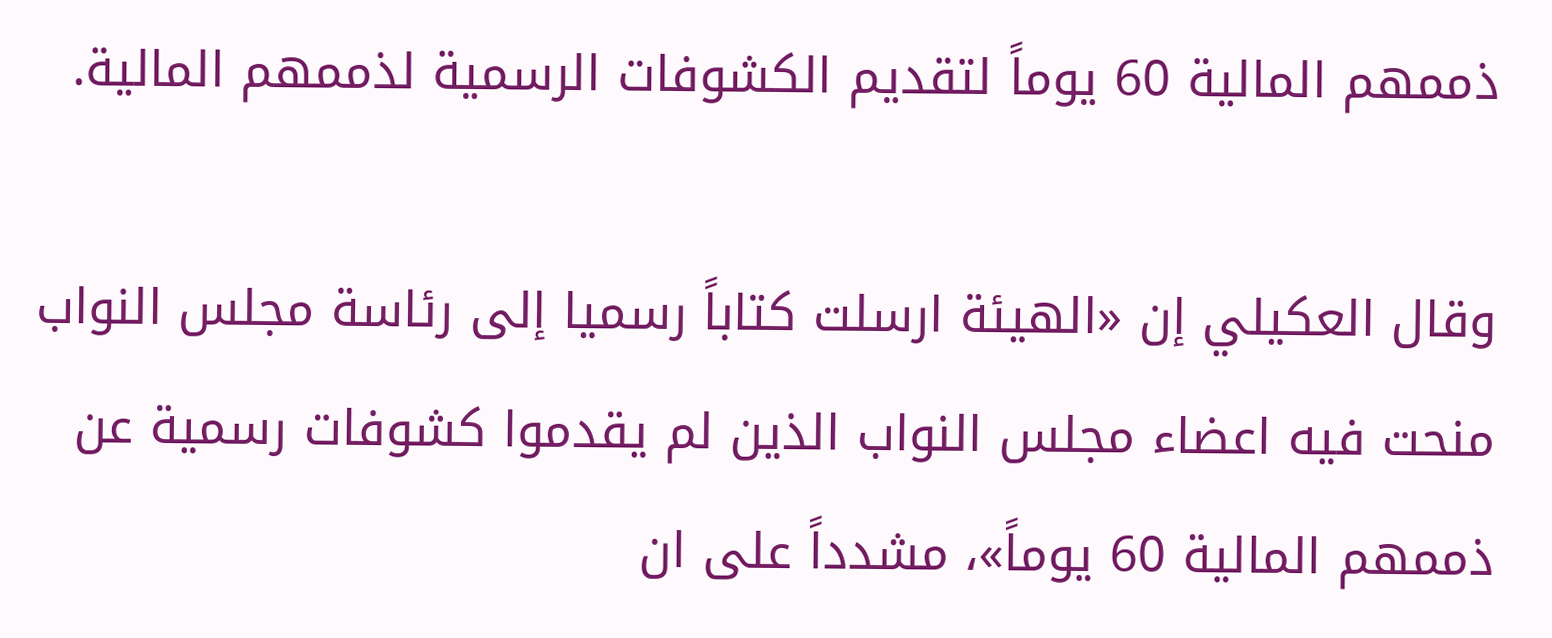ذممهم المالية 60 يوماً لتقديم الكشوفات الرسمية لذممهم المالية.

وقال العكيلي إن «الهيئة ارسلت كتاباً رسميا إلى رئاسة مجلس النواب منحت فيه اعضاء مجلس النواب الذين لم يقدموا كشوفات رسمية عن ذممهم المالية 60 يوماً»، مشدداً على ان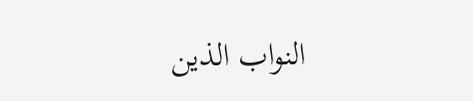النواب الذين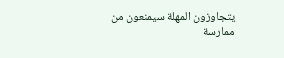يتجاوزون المهلة سيمنعون من ممارسة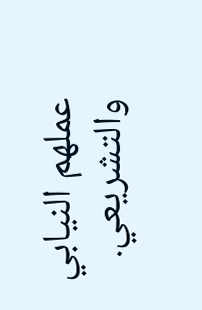عملهم النيابي والتشريعي.